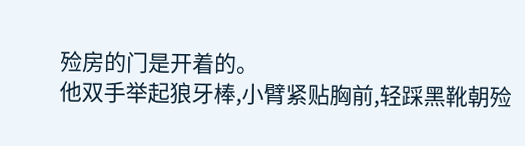殓房的门是开着的。
他双手举起狼牙棒,小臂紧贴胸前,轻踩黑靴朝殓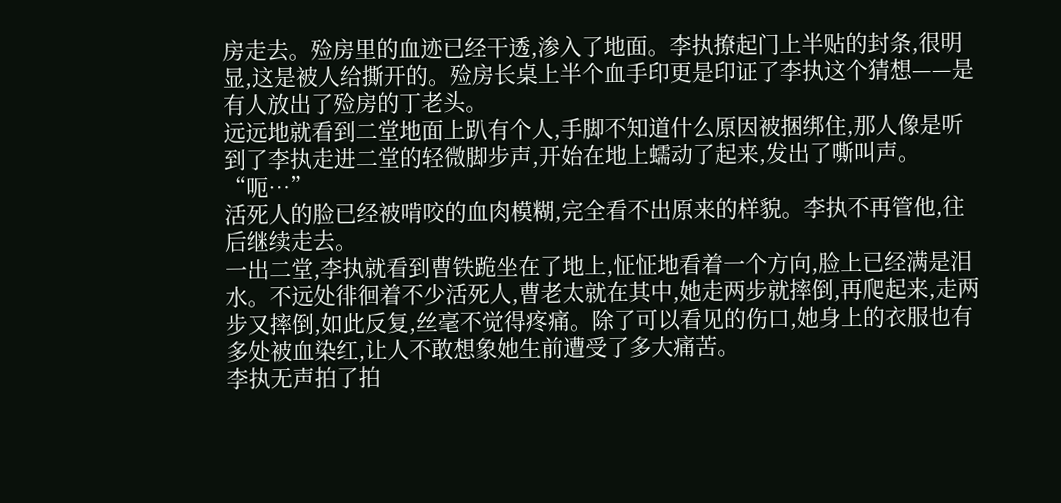房走去。殓房里的血迹已经干透,渗入了地面。李执撩起门上半贴的封条,很明显,这是被人给撕开的。殓房长桌上半个血手印更是印证了李执这个猜想——是有人放出了殓房的丁老头。
远远地就看到二堂地面上趴有个人,手脚不知道什么原因被捆绑住,那人像是听到了李执走进二堂的轻微脚步声,开始在地上蠕动了起来,发出了嘶叫声。
“呃…”
活死人的脸已经被啃咬的血肉模糊,完全看不出原来的样貌。李执不再管他,往后继续走去。
一出二堂,李执就看到曹铁跪坐在了地上,怔怔地看着一个方向,脸上已经满是泪水。不远处徘徊着不少活死人,曹老太就在其中,她走两步就摔倒,再爬起来,走两步又摔倒,如此反复,丝毫不觉得疼痛。除了可以看见的伤口,她身上的衣服也有多处被血染红,让人不敢想象她生前遭受了多大痛苦。
李执无声拍了拍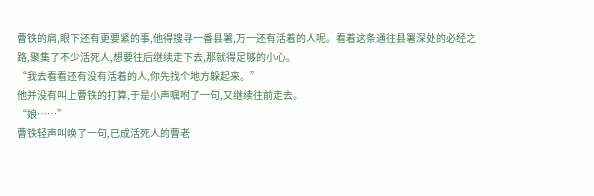曹铁的肩,眼下还有更要紧的事,他得搜寻一番县署,万一还有活着的人呢。看着这条通往县署深处的必经之路,聚集了不少活死人,想要往后继续走下去,那就得足够的小心。
“我去看看还有没有活着的人,你先找个地方躲起来。”
他并没有叫上曹铁的打算,于是小声嘱咐了一句,又继续往前走去。
“娘……”
曹铁轻声叫唤了一句,已成活死人的曹老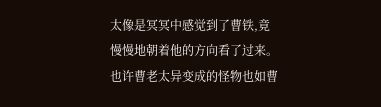太像是冥冥中感觉到了曹铁,竟慢慢地朝着他的方向看了过来。
也许曹老太异变成的怪物也如曹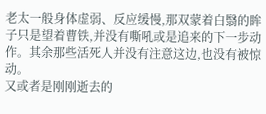老太一般身体虚弱、反应缓慢,那双蒙着白翳的眸子只是望着曹铁,并没有嘶吼或是追来的下一步动作。其余那些活死人并没有注意这边,也没有被惊动。
又或者是刚刚逝去的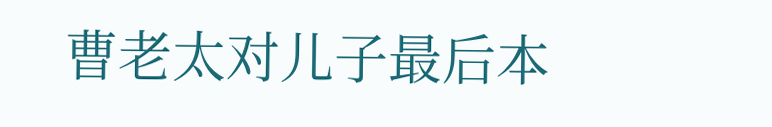曹老太对儿子最后本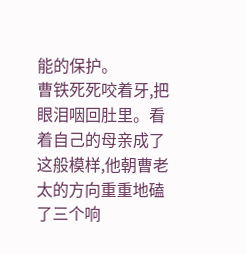能的保护。
曹铁死死咬着牙,把眼泪咽回肚里。看着自己的母亲成了这般模样,他朝曹老太的方向重重地磕了三个响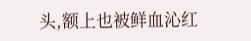头,额上也被鲜血沁红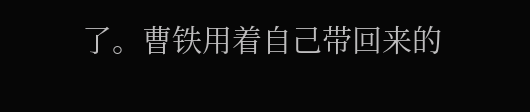了。曹铁用着自己带回来的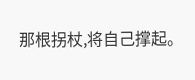那根拐杖,将自己撑起。